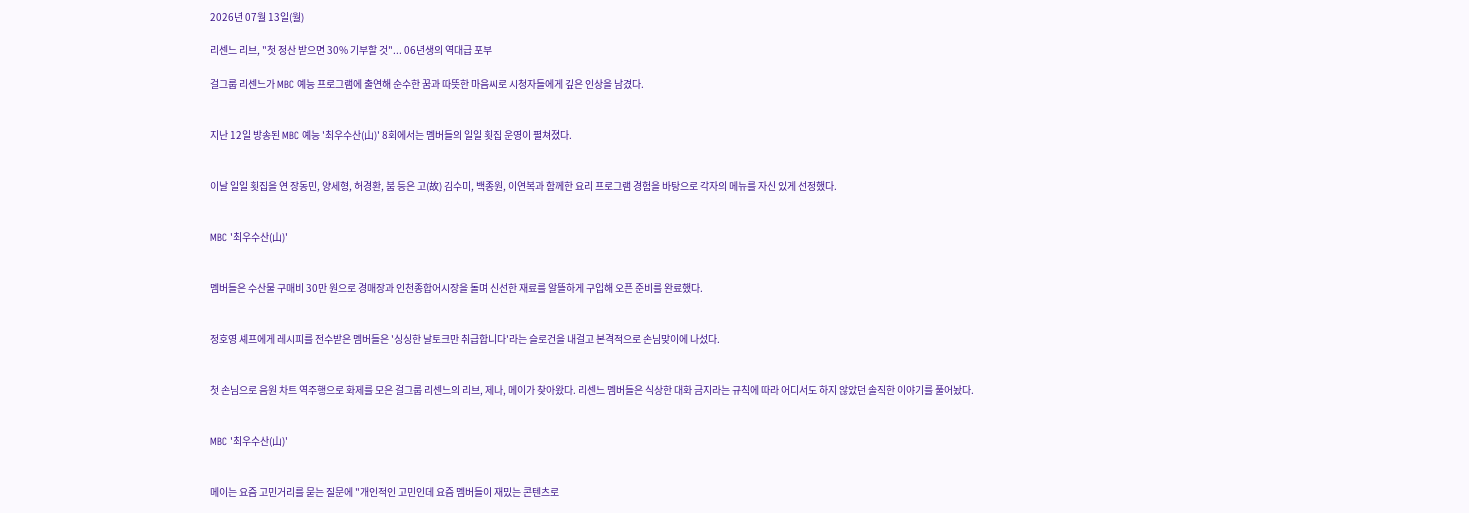2026년 07월 13일(월)

리센느 리브, "첫 정산 받으면 30% 기부할 것"... 06년생의 역대급 포부

걸그룹 리센느가 MBC 예능 프로그램에 출연해 순수한 꿈과 따뜻한 마음씨로 시청자들에게 깊은 인상을 남겼다.


지난 12일 방송된 MBC 예능 '최우수산(山)' 8회에서는 멤버들의 일일 횟집 운영이 펼쳐졌다.


이날 일일 횟집을 연 장동민, 양세형, 허경환, 붐 등은 고(故) 김수미, 백종원, 이연복과 함께한 요리 프로그램 경험을 바탕으로 각자의 메뉴를 자신 있게 선정했다.


MBC '최우수산(山)'


멤버들은 수산물 구매비 30만 원으로 경매장과 인천종합어시장을 돌며 신선한 재료를 알뜰하게 구입해 오픈 준비를 완료했다.


정호영 셰프에게 레시피를 전수받은 멤버들은 '싱싱한 날토크만 취급합니다'라는 슬로건을 내걸고 본격적으로 손님맞이에 나섰다.


첫 손님으로 음원 차트 역주행으로 화제를 모은 걸그룹 리센느의 리브, 제나, 메이가 찾아왔다. 리센느 멤버들은 식상한 대화 금지라는 규칙에 따라 어디서도 하지 않았던 솔직한 이야기를 풀어놨다.


MBC '최우수산(山)'


메이는 요즘 고민거리를 묻는 질문에 "개인적인 고민인데 요즘 멤버들이 재밌는 콘텐츠로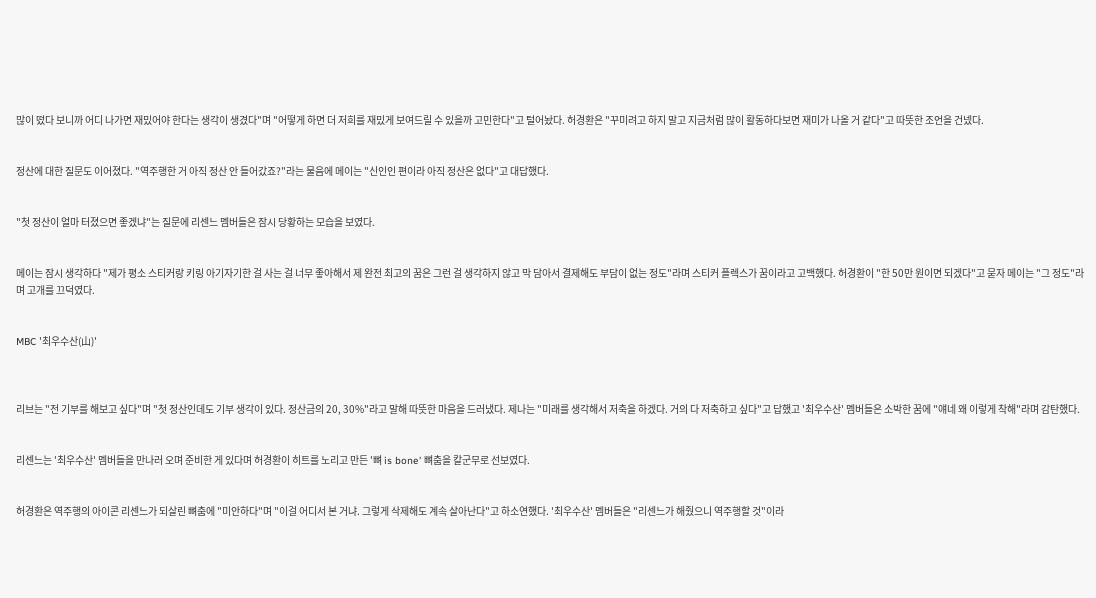많이 떴다 보니까 어디 나가면 재밌어야 한다는 생각이 생겼다"며 "어떻게 하면 더 저희를 재밌게 보여드릴 수 있을까 고민한다"고 털어놨다. 허경환은 "꾸미려고 하지 말고 지금처럼 많이 활동하다보면 재미가 나올 거 같다"고 따뜻한 조언을 건넸다.


정산에 대한 질문도 이어졌다. "역주행한 거 아직 정산 안 들어갔죠?"라는 물음에 메이는 "신인인 편이라 아직 정산은 없다"고 대답했다.


"첫 정산이 얼마 터졌으면 좋겠냐"는 질문에 리센느 멤버들은 잠시 당황하는 모습을 보였다.


메이는 잠시 생각하다 "제가 평소 스티커랑 키링 아기자기한 걸 사는 걸 너무 좋아해서 제 완전 최고의 꿈은 그런 걸 생각하지 않고 막 담아서 결제해도 부담이 없는 정도"라며 스티커 플렉스가 꿈이라고 고백했다. 허경환이 "한 50만 원이면 되겠다"고 묻자 메이는 "그 정도"라며 고개를 끄덕였다.


MBC '최우수산(山)'



리브는 "전 기부를 해보고 싶다"며 "첫 정산인데도 기부 생각이 있다. 정산금의 20, 30%"라고 말해 따뜻한 마음을 드러냈다. 제나는 "미래를 생각해서 저축을 하겠다. 거의 다 저축하고 싶다"고 답했고 '최우수산' 멤버들은 소박한 꿈에 "얘네 왜 이렇게 착해"라며 감탄했다.


리센느는 '최우수산' 멤버들을 만나러 오며 준비한 게 있다며 허경환이 히트를 노리고 만든 '뼈 is bone' 뼈춤을 칼군무로 선보였다.


허경환은 역주행의 아이콘 리센느가 되살린 뼈춤에 "미안하다"며 "이걸 어디서 본 거냐. 그렇게 삭제해도 계속 살아난다"고 하소연했다. '최우수산' 멤버들은 "리센느가 해줬으니 역주행할 것"이라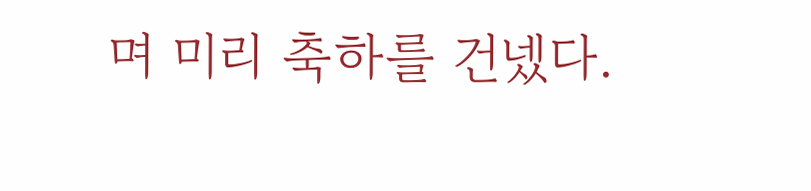며 미리 축하를 건넸다.